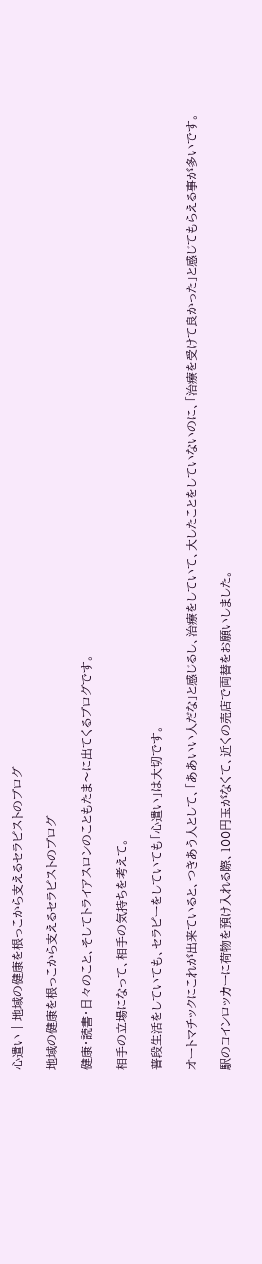心遣い | 地域の健康を根っこから支えるセラピストのブログ

地域の健康を根っこから支えるセラピストのブログ

健康・読書・日々のこと、そしてトライアスロンのこともたま〜に出てくるブログです。

相手の立場になって、相手の気持ちを考えて。

普段生活をしていても、セラピーをしていても「心遣い」は大切です。

オートマチックにこれが出来ていると、つきあう人として、「ああいい人だな」と感じるし、治療をしていて、大したことをしていないのに、「治療を受けて良かった」と感じてもらえる事が多いです。

駅のコインロッカーに荷物を預け入れる際、100円玉がなくて、近くの売店で両替をお願いしました。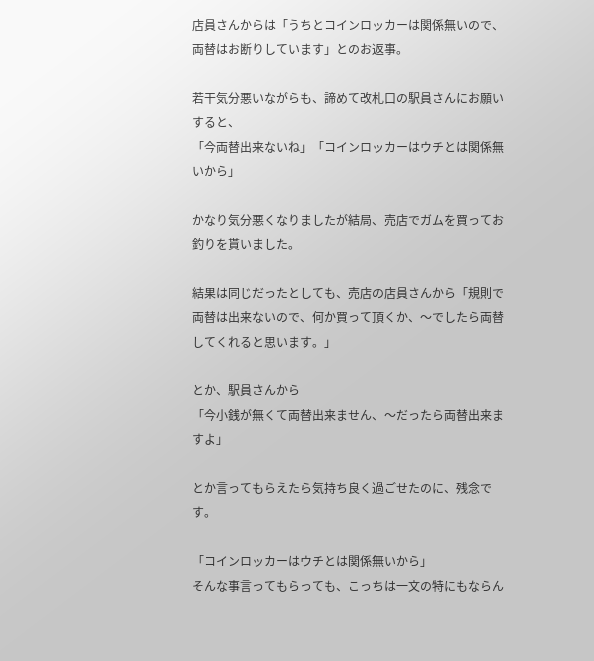店員さんからは「うちとコインロッカーは関係無いので、両替はお断りしています」とのお返事。

若干気分悪いながらも、諦めて改札口の駅員さんにお願いすると、
「今両替出来ないね」「コインロッカーはウチとは関係無いから」

かなり気分悪くなりましたが結局、売店でガムを買ってお釣りを貰いました。

結果は同じだったとしても、売店の店員さんから「規則で両替は出来ないので、何か買って頂くか、〜でしたら両替してくれると思います。」

とか、駅員さんから
「今小銭が無くて両替出来ません、〜だったら両替出来ますよ」

とか言ってもらえたら気持ち良く過ごせたのに、残念です。

「コインロッカーはウチとは関係無いから」
そんな事言ってもらっても、こっちは一文の特にもならん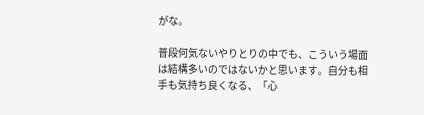がな。

普段何気ないやりとりの中でも、こういう場面は結構多いのではないかと思います。自分も相手も気持ち良くなる、「心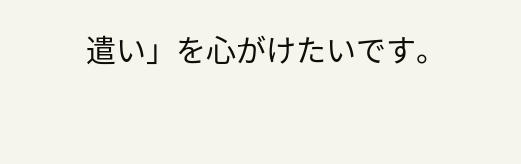遣い」を心がけたいです。